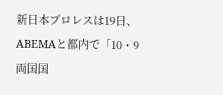新日本プロレスは19日、ABEMAと都内で「10・9両国国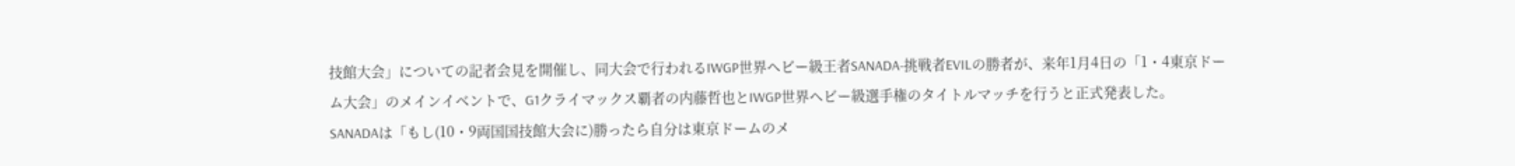技館大会」についての記者会見を開催し、同大会で行われるIWGP世界ヘビー級王者SANADA-挑戦者EVILの勝者が、来年1月4日の「1・4東京ドーム大会」のメインイベントで、G1クライマックス覇者の内藤哲也とIWGP世界ヘビー級選手権のタイトルマッチを行うと正式発表した。
SANADAは「もし(10・9両国国技館大会に)勝ったら自分は東京ドームのメ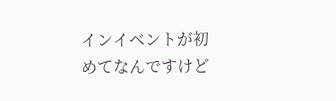インイベントが初めてなんですけど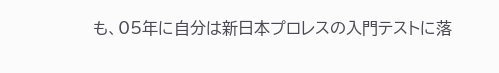も、05年に自分は新日本プロレスの入門テストに落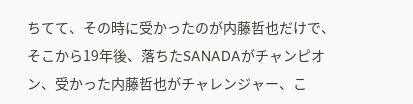ちてて、その時に受かったのが内藤哲也だけで、そこから19年後、落ちたSANADAがチャンピオン、受かった内藤哲也がチャレンジャー、こ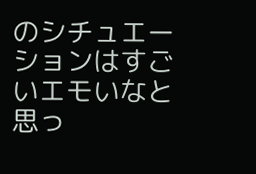のシチュエーションはすごいエモいなと思っ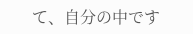て、自分の中です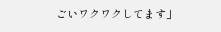ごいワクワクしてます」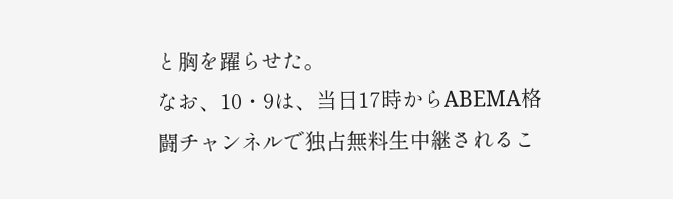と胸を躍らせた。
なお、10・9は、当日17時からABEMA格闘チャンネルで独占無料生中継されるこ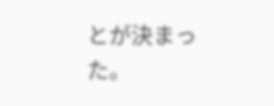とが決まった。